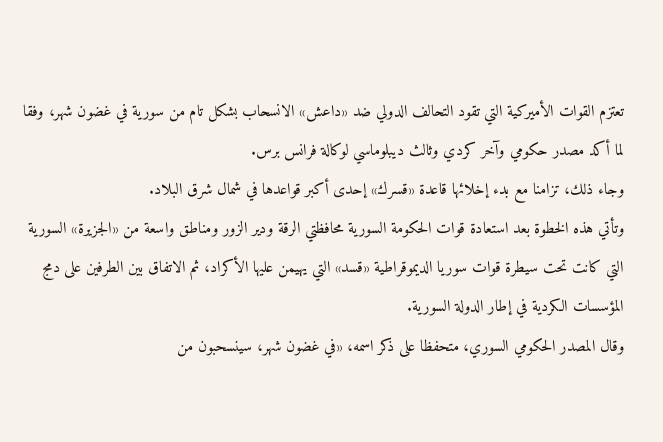تعتزم القوات الأميركية التي تقود التحالف الدولي ضد «داعش» الانسحاب بشكل تام من سورية في غضون شهر، وفقا لما أكد مصدر حكومي وآخر كردي وثالث ديبلوماسي لوكالة فرانس برس.
وجاء ذلك، تزامنا مع بدء إخلائها قاعدة «قسرك» إحدى أكبر قواعدها في شمال شرق البلاد.
وتأتي هذه الخطوة بعد استعادة قوات الحكومة السورية محافظتي الرقة ودير الزور ومناطق واسعة من «الجزيرة» السورية التي كانت تحت سيطرة قوات سوريا الديموقراطية «قسد» التي يهيمن عليها الأكراد، ثم الاتفاق بين الطرفين على دمج المؤسسات الكردية في إطار الدولة السورية.
وقال المصدر الحكومي السوري، متحفظا على ذكر اسمه، «في غضون شهر، سينسحبون من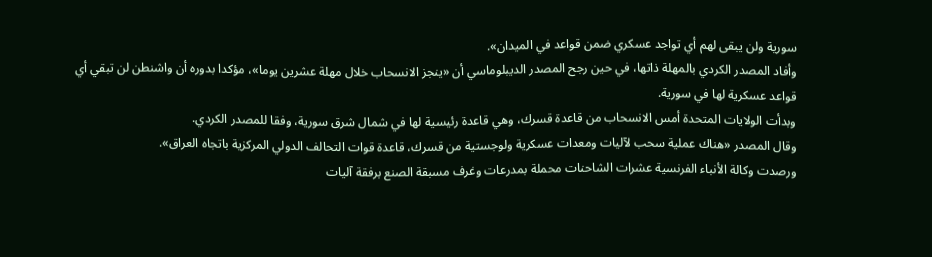سورية ولن يبقى لهم أي تواجد عسكري ضمن قواعد في الميدان».
وأفاد المصدر الكردي بالمهلة ذاتها، في حين رجح المصدر الديبلوماسي أن «ينجز الانسحاب خلال مهلة عشرين يوما»، مؤكدا بدوره أن واشنطن لن تبقي أي قواعد عسكرية لها في سورية.
وبدأت الولايات المتحدة أمس الانسحاب من قاعدة قسرك، وهي قاعدة رئيسية لها في شمال شرق سورية، وفقا للمصدر الكردي.
وقال المصدر «هناك عملية سحب لآليات ومعدات عسكرية ولوجستية من قسرك، قاعدة قوات التحالف الدولي المركزية باتجاه العراق».
ورصدت وكالة الأنباء الفرنسية عشرات الشاحنات محملة بمدرعات وغرف مسبقة الصنع برفقة آليات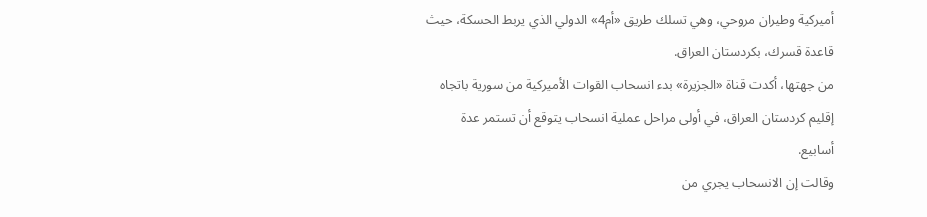أميركية وطيران مروحي، وهي تسلك طريق «أم4» الدولي الذي يربط الحسكة، حيث قاعدة قسرك، بكردستان العراق.
من جهتها، أكدت قناة «الجزيرة» بدء انسحاب القوات الأميركية من سورية باتجاه إقليم كردستان العراق، في أولى مراحل عملية انسحاب يتوقع أن تستمر عدة أسابيع.
وقالت إن الانسحاب يجري من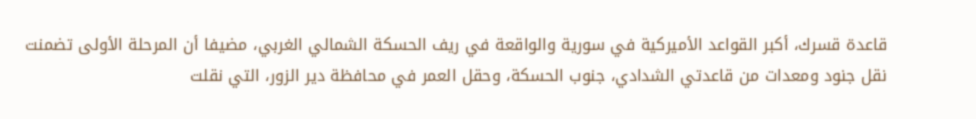قاعدة قسرك، أكبر القواعد الأميركية في سورية والواقعة في ريف الحسكة الشمالي الغربي، مضيفا أن المرحلة الأولى تضمنت نقل جنود ومعدات من قاعدتي الشدادي، جنوب الحسكة، وحقل العمر في محافظة دير الزور، التي نقلت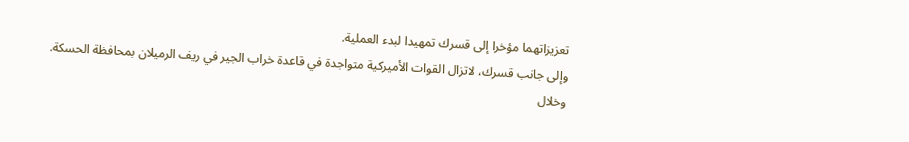تعزيزاتهما مؤخرا إلى قسرك تمهيدا لبدء العملية.
وإلى جانب قسرك، لاتزال القوات الأميركية متواجدة في قاعدة خراب الجير في ريف الرميلان بمحافظة الحسكة.
وخلال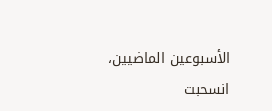الأسبوعين الماضيين، انسحبت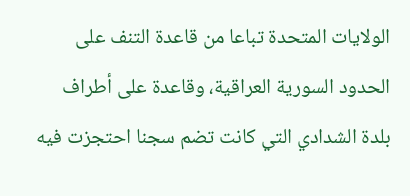الولايات المتحدة تباعا من قاعدة التنف على الحدود السورية العراقية، وقاعدة على أطراف بلدة الشدادي التي كانت تضم سجنا احتجزت فيه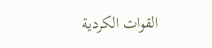القوات الكردية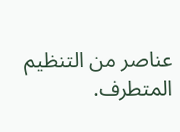عناصر من التنظيم المتطرف.